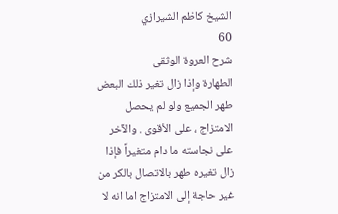الشيخ كاظم الشيرازي
60
شرح العروة الوثقى
الطهارة وإذا زال تغير ذلك البعض طهر الجميع ولو لم يحصل الامتزاج ، على الأقوى . والآخر على نجاسته ما دام متغيراً فإذا زال تغيره طهر بالاتصال بالكر من غير حاجة إلى الامتزاج اما انه لا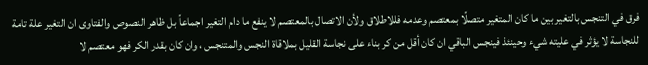فرق في التنجس بالتغير بين ما كان المتغير متصلًا بمعتصم وعدمه فللاطلاق ولأن الاتصال بالمعتصم لا ينفع ما دام التغير اجماعاً بل ظاهر النصوص والفتاوى ان التغير علة تامة للنجاسة لا يؤثر في عليته شيء وحينئذ فينجس الباقي ان كان أقل من كر بناء على نجاسة القليل بملاقاة النجس والمتنجس ، وان كان بقدر الكر فهو معتصم لا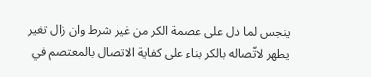ينجس لما دل على عصمة الكر من غير شرط وان زال تغير يطهر لاتّصاله بالكر بناء على كفاية الاتصال بالمعتصم في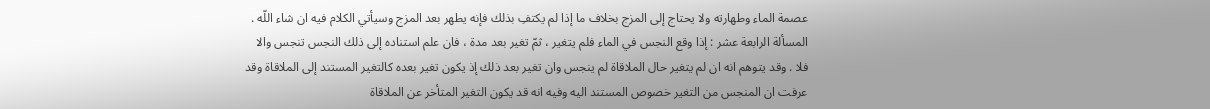عصمة الماء وطهارته ولا يحتاج إلى المزج بخلاف ما إذا لم يكتفِ بذلك فإنه يطهر بعد المزج وسيأتي الكلام فيه ان شاء اللّه . المسألة الرابعة عشر : إذا وقع النجس في الماء فلم يتغير ، ثمّ تغير بعد مدة ، فان علم استناده إلى ذلك النجس تنجس والا فلا . وقد يتوهم انه ان لم يتغير حال الملاقاة لم ينجس وان تغير بعد ذلك إذ يكون تغير بعده كالتغير المستند إلى الملاقاة وقد عرفت ان المنجس من التغير خصوص المستند اليه وفيه انه قد يكون التغير المتأخر عن الملاقاة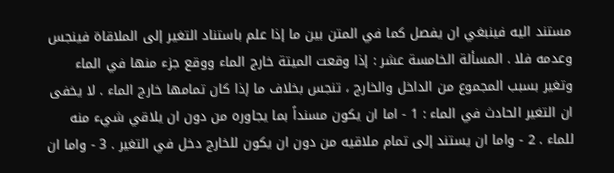مستند اليه فينبغي ان يفصل كما في المتن بين ما إذا علم باستناد التغير إلى الملاقاة فينجس وعدمه فلا . المسألة الخامسة عشر : إذا وقعت الميتة خارج الماء ووقع جزء منها في الماء وتغير بسبب المجموع من الداخل والخارج ، تنجس بخلاف ما إذا كان تمامها خارج الماء . لا يخفى ان التغير الحادث في الماء : 1 - اما ان يكون مسنداً بما يجاوره من دون ان يلاقي شيء منه للماء . 2 - واما ان يستند إلى تمام ملاقيه من دون ان يكون للخارج دخل في التغير . 3 - واما ان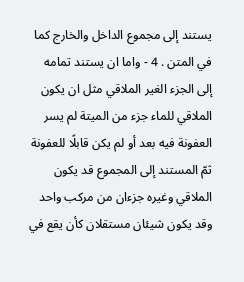يستند إلى مجموع الداخل والخارج كما في المتن . 4 - واما ان يستند تمامه إلى الجزء الغير الملاقي مثل ان يكون الملاقي للماء جزء من الميتة لم يسر العفونة فيه بعد أو لم يكن قابلًا للعفونة ثمّ المستند إلى المجموع قد يكون الملاقي وغيره جزءان من مركب واحد وقد يكون شيئان مستقلان كأن يقع في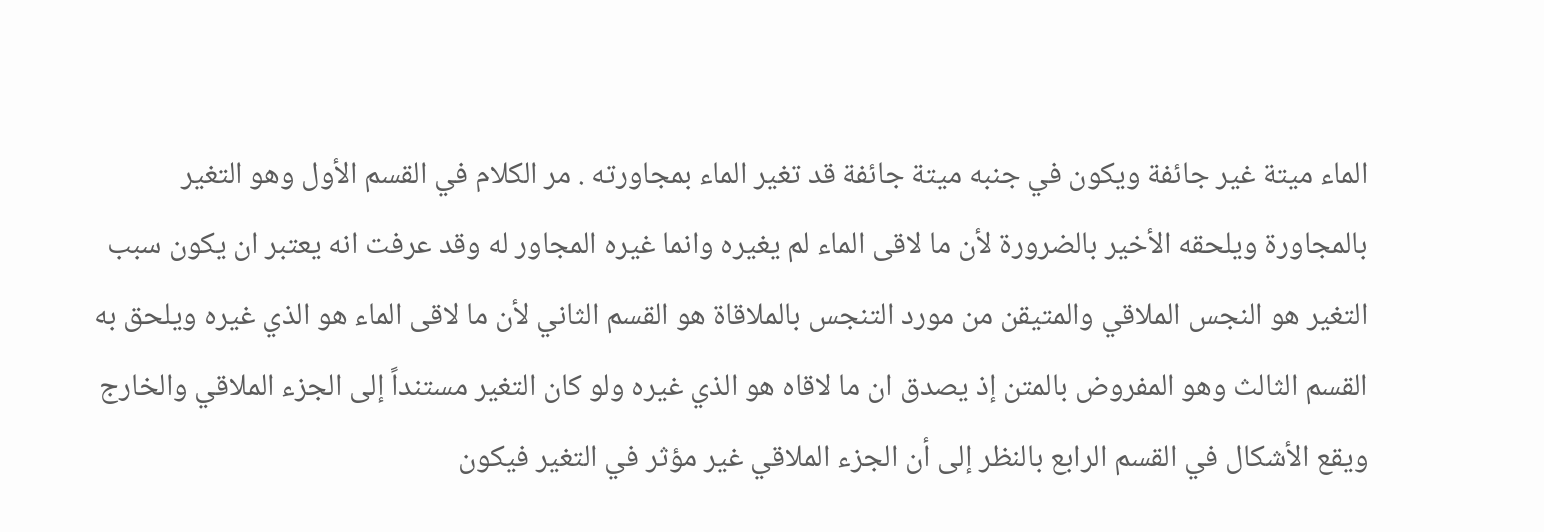الماء ميتة غير جائفة ويكون في جنبه ميتة جائفة قد تغير الماء بمجاورته . مر الكلام في القسم الأول وهو التغير بالمجاورة ويلحقه الأخير بالضرورة لأن ما لاقى الماء لم يغيره وانما غيره المجاور له وقد عرفت انه يعتبر ان يكون سبب التغير هو النجس الملاقي والمتيقن من مورد التنجس بالملاقاة هو القسم الثاني لأن ما لاقى الماء هو الذي غيره ويلحق به القسم الثالث وهو المفروض بالمتن إذ يصدق ان ما لاقاه هو الذي غيره ولو كان التغير مستنداً إلى الجزء الملاقي والخارج ويقع الأشكال في القسم الرابع بالنظر إلى أن الجزء الملاقي غير مؤثر في التغير فيكون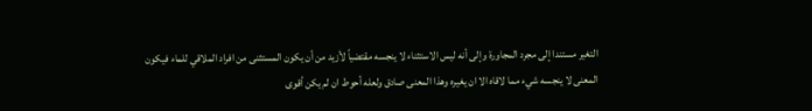التغير مستندا إلى مجرد المجاورة وإلى أنه ليس الاستثناء لا ينجسه مقتضياً لأزيد من أن يكون المستثنى من افراد الملاقي للماء فيكون المعنى لا ينجسه شيء مما لاقاه الا ان يغيره وهذا المعنى صادق ولعله أحوط ان لم يكن أقوى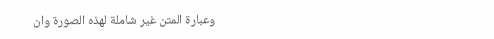وعبارة المتن غير شاملة لهذه الصورة وان